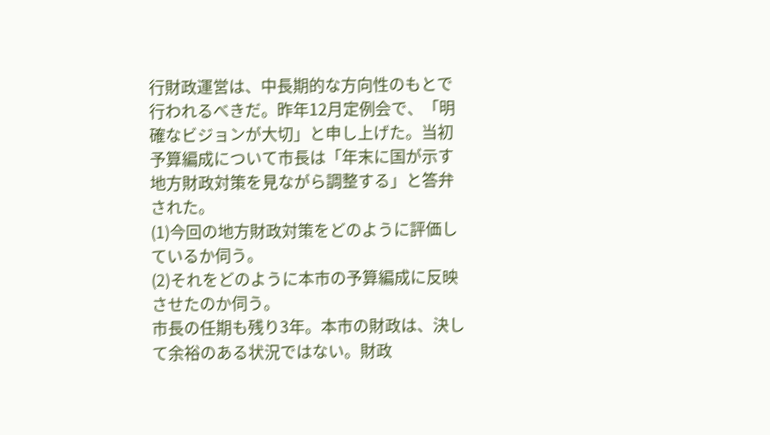行財政運営は、中長期的な方向性のもとで行われるべきだ。昨年12月定例会で、「明確なビジョンが大切」と申し上げた。当初予算編成について市長は「年末に国が示す地方財政対策を見ながら調整する」と答弁された。
(1)今回の地方財政対策をどのように評価しているか伺う。
(2)それをどのように本市の予算編成に反映させたのか伺う。
市長の任期も残り3年。本市の財政は、決して余裕のある状況ではない。財政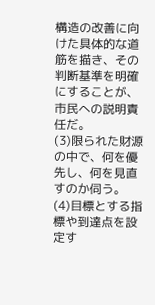構造の改善に向けた具体的な道筋を描き、その判断基準を明確にすることが、市民への説明責任だ。
(3)限られた財源の中で、何を優先し、何を見直すのか伺う。
(4)目標とする指標や到達点を設定す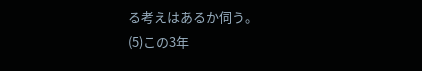る考えはあるか伺う。
(5)この3年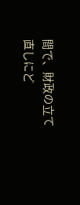間で、財政の立て直しにど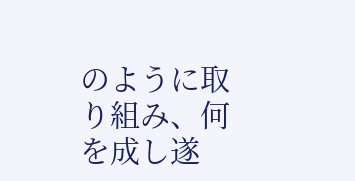のように取り組み、何を成し遂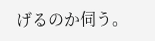げるのか伺う。